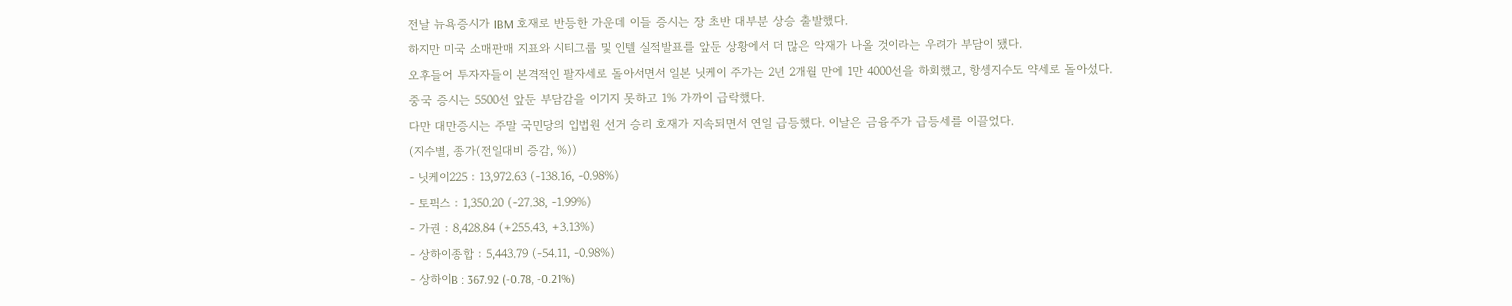전날 뉴욕증시가 IBM 호재로 반등한 가운데 이들 증시는 장 초반 대부분 상승 출발했다.
하지만 미국 소매판매 지표와 시티그룹 및 인텔 실적발표를 앞둔 상황에서 더 많은 악재가 나올 것이라는 우려가 부담이 됐다.
오후들어 투자자들이 본격적인 팔자세로 돌아서면서 일본 닛케이 주가는 2년 2개월 만에 1만 4000선을 하회했고, 항셍지수도 약세로 돌아섰다.
중국 증시는 5500선 앞둔 부담감을 이기지 못하고 1% 가까이 급락했다.
다만 대만증시는 주말 국민당의 입법원 선거 승리 호재가 지속되면서 연일 급등했다. 이날은 금융주가 급등세를 이끌었다.
(지수별, 종가(전일대비 증감, %))
- 닛케이225 : 13,972.63 (-138.16, -0.98%)
- 토픽스 : 1,350.20 (-27.38, -1.99%)
- 가권 : 8,428.84 (+255.43, +3.13%)
- 상하이종합 : 5,443.79 (-54.11, -0.98%)
- 상하이B : 367.92 (-0.78, -0.21%)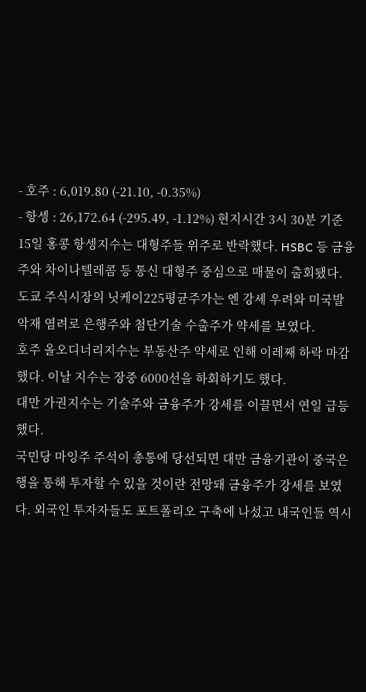- 호주 : 6,019.80 (-21.10, -0.35%)
- 항셍 : 26,172.64 (-295.49, -1.12%) 현지시간 3시 30분 기준
15일 홍콩 항셍지수는 대형주들 위주로 반락했다. HSBC 등 금융주와 차이나텔레콤 등 통신 대형주 중심으로 매물이 출회됐다.
도쿄 주식시장의 닛케이225평균주가는 엔 강세 우려와 미국발 악재 염려로 은행주와 첨단기술 수출주가 약세를 보였다.
호주 올오디너리지수는 부동산주 약세로 인해 이레째 하락 마감했다. 이날 지수는 장중 6000선을 하회하기도 했다.
대만 가권지수는 기술주와 금융주가 강세를 이끌면서 연일 급등했다.
국민당 마잉주 주석이 총통에 당선되면 대만 금융기관이 중국은행을 통해 투자할 수 있을 것이란 전망돼 금융주가 강세를 보였다. 외국인 투자자들도 포트폴리오 구축에 나섰고 내국인들 역시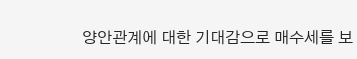양안관계에 대한 기대감으로 매수세를 보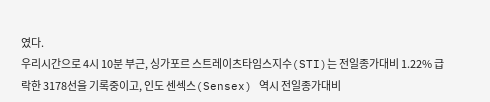였다.
우리시간으로 4시 10분 부근, 싱가포르 스트레이츠타임스지수(STI)는 전일종가대비 1.22% 급락한 3178선을 기록중이고, 인도 센섹스(Sensex) 역시 전일종가대비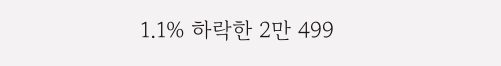1.1% 하락한 2만 499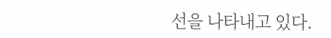선을 나타내고 있다.